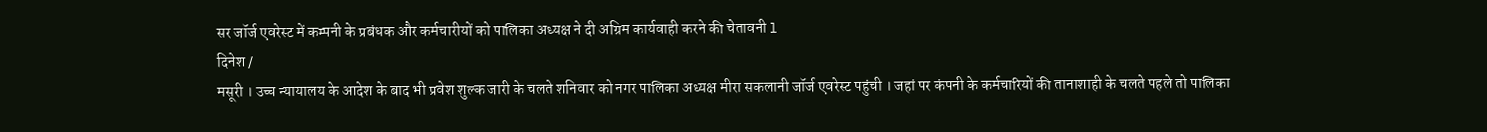सर जॉर्ज एवरेस्ट में कम्पनी के प्रबंधक और कर्मचारीयों को पालिका अध्यक्ष ने दी अग्रिम कार्यवाही करने की चेतावनी l
दिनेश /
मसूरी । उच्च न्यायालय के आदेश के बाद भी प्रवेश शुल्क जारी के चलते शनिवार को नगर पालिका अध्यक्ष मीरा सकलानी जॉर्ज एवरेस्ट पहुंची । जहां पर कंपनी के कर्मचारियों की तानाशाही के चलते पहले तो पालिका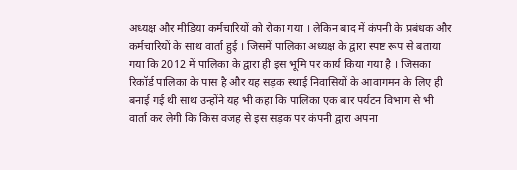अध्यक्ष और मीडिया कर्मचारियों को रोका गया । लेकिन बाद में कंपनी के प्रबंधक और कर्मचारियों के साथ वार्ता हुई । जिसमें पालिका अध्यक्ष के द्वारा स्पष्ट रूप से बताया गया कि 2012 में पालिका के द्वारा ही इस भूमि पर कार्य किया गया है । जिसका रिकॉर्ड पालिका के पास है और यह सड़क स्थाई निवासियों के आवागमन के लिए ही बनाई गई थी साथ उन्होंने यह भी कहा कि पालिका एक बार पर्यटन विभाग से भी वार्ता कर लेगी कि किस वजह से इस सड़क पर कंपनी द्वारा अपना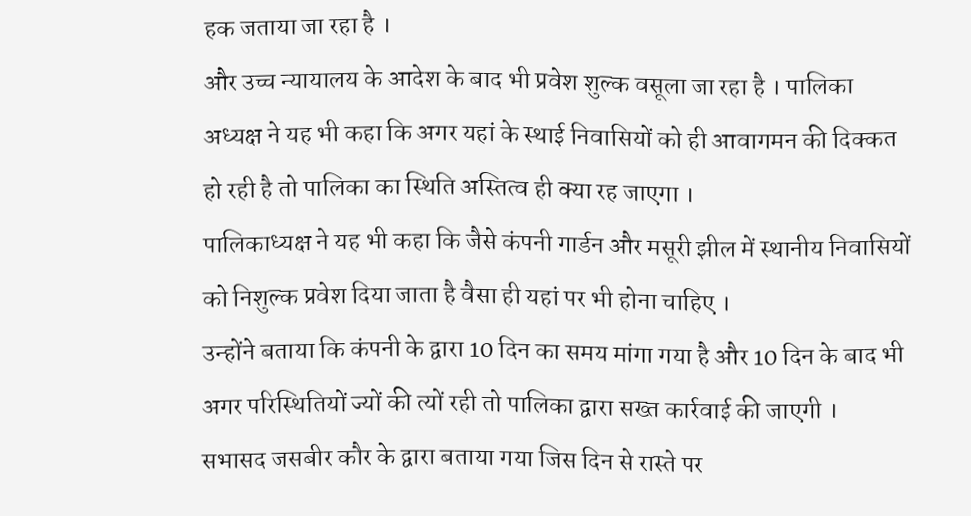हक जताया जा रहा है ।
और उच्च न्यायालय के आदेश के बाद भी प्रवेश शुल्क वसूला जा रहा है । पालिका अध्यक्ष ने यह भी कहा कि अगर यहां के स्थाई निवासियों को ही आवागमन की दिक्कत हो रही है तो पालिका का स्थिति अस्तित्व ही क्या रह जाएगा ।
पालिकाध्यक्ष ने यह भी कहा कि जैसे कंपनी गार्डन और मसूरी झील में स्थानीय निवासियों को निशुल्क प्रवेश दिया जाता है वैसा ही यहां पर भी होना चाहिए ।
उन्होंने बताया कि कंपनी के द्वारा 10 दिन का समय मांगा गया है और 10 दिन के बाद भी अगर परिस्थितियों ज्यों की त्यों रही तो पालिका द्वारा सख्त कार्रवाई की जाएगी ।
सभासद जसबीर कौर के द्वारा बताया गया जिस दिन से रास्ते पर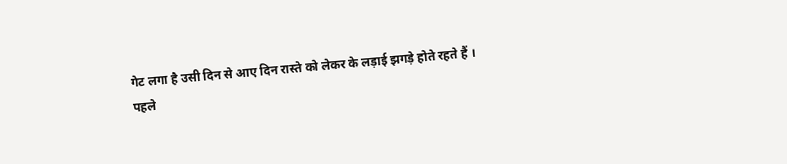गेट लगा है उसी दिन से आए दिन रास्ते को लेकर के लड़ाई झगड़े होते रहते हैं ।
पहले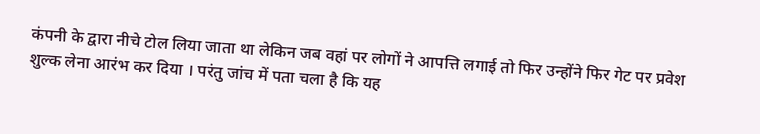कंपनी के द्वारा नीचे टोल लिया जाता था लेकिन जब वहां पर लोगों ने आपत्ति लगाई तो फिर उन्होंने फिर गेट पर प्रवेश शुल्क लेना आरंभ कर दिया । परंतु जांच में पता चला है कि यह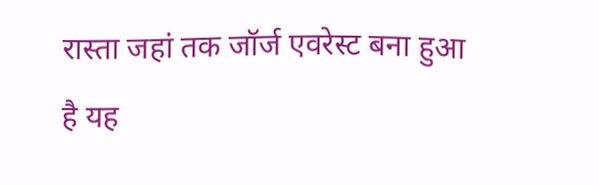रास्ता जहां तक जॉर्ज एवरेस्ट बना हुआ है यह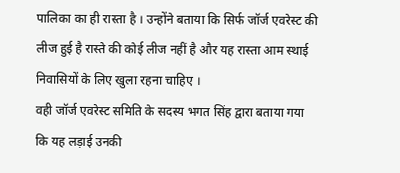पालिका का ही रास्ता है । उन्होंने बताया कि सिर्फ जॉर्ज एवरेस्ट की लीज हुई है रास्ते की कोई लीज नहीं है और यह रास्ता आम स्थाई निवासियों के लिए खुला रहना चाहिए ।
वही जॉर्ज एवरेस्ट समिति के सदस्य भगत सिंह द्वारा बताया गया कि यह लड़ाई उनकी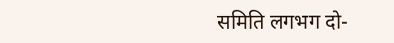समिति लगभग दो-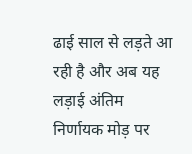ढाई साल से लड़ते आ रही है और अब यह लड़ाई अंतिम निर्णायक मोड़ पर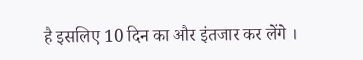है इसलिए 10 दिन का और इंतजार कर लेंगे ।